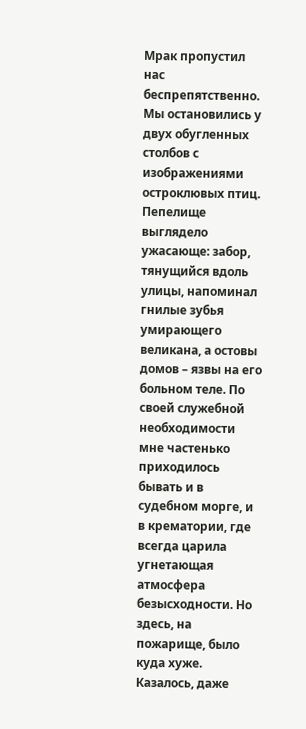Мрак пропустил нас беспрепятственно. Мы остановились у двух обугленных столбов с изображениями остроклювых птиц. Пепелище выглядело ужасающе: забор, тянущийся вдоль улицы, напоминал гнилые зубья умирающего великана, а остовы домов – язвы на его больном теле. По своей служебной необходимости мне частенько приходилось бывать и в судебном морге, и в крематории, где всегда царила угнетающая атмосфера безысходности. Но здесь, на пожарище, было куда хуже. Казалось, даже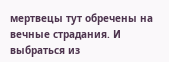мертвецы тут обречены на вечные страдания. И выбраться из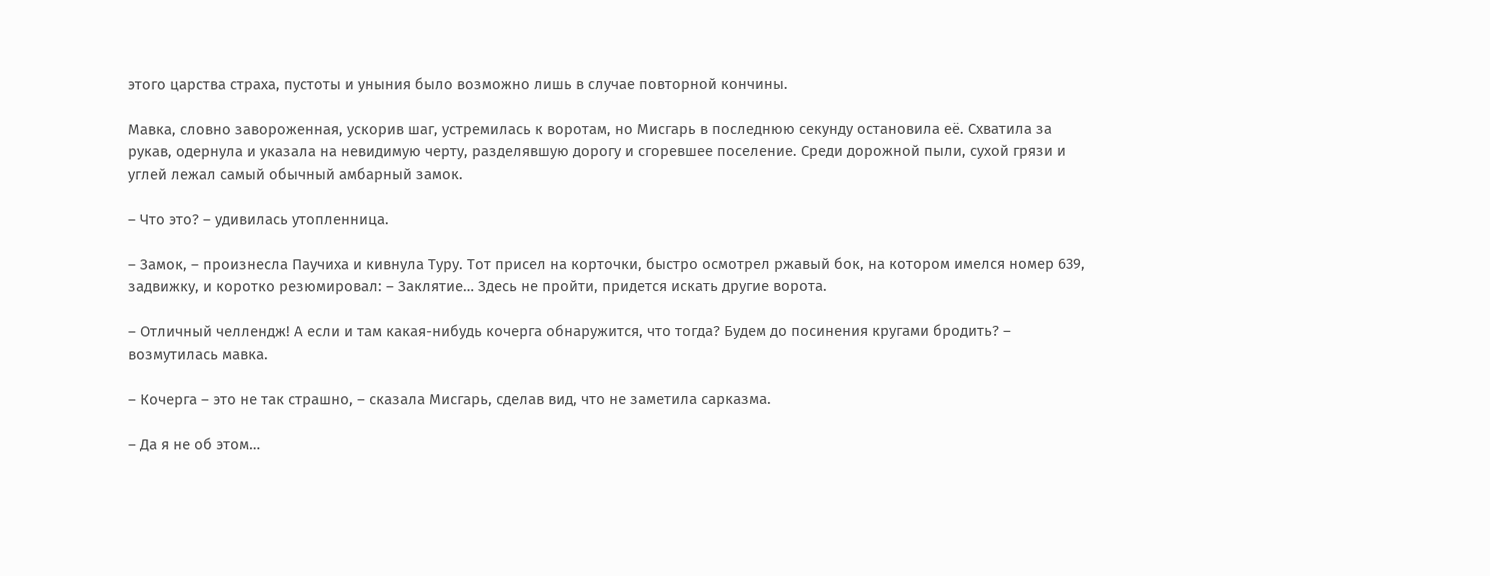этого царства страха, пустоты и уныния было возможно лишь в случае повторной кончины.

Мавка, словно завороженная, ускорив шаг, устремилась к воротам, но Мисгарь в последнюю секунду остановила её. Схватила за рукав, одернула и указала на невидимую черту, разделявшую дорогу и сгоревшее поселение. Среди дорожной пыли, сухой грязи и углей лежал самый обычный амбарный замок.

– Что это? – удивилась утопленница.

– Замок, – произнесла Паучиха и кивнула Туру. Тот присел на корточки, быстро осмотрел ржавый бок, на котором имелся номер 639, задвижку, и коротко резюмировал: – Заклятие… Здесь не пройти, придется искать другие ворота.

– Отличный челлендж! А если и там какая-нибудь кочерга обнаружится, что тогда? Будем до посинения кругами бродить? – возмутилась мавка.

– Кочерга – это не так страшно, – сказала Мисгарь, сделав вид, что не заметила сарказма.

– Да я не об этом…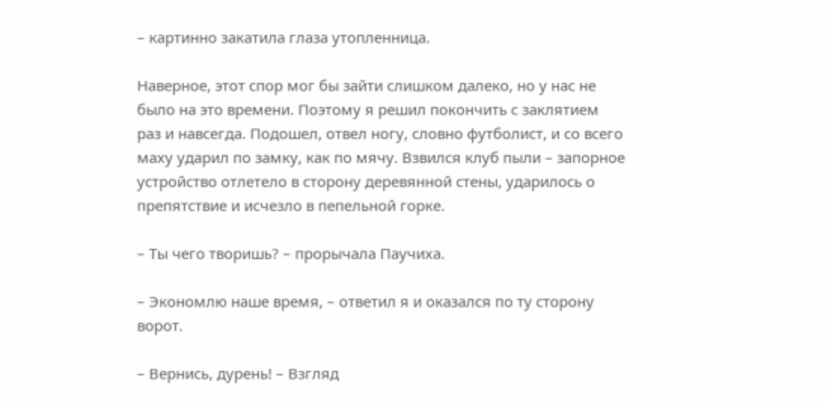– картинно закатила глаза утопленница.

Наверное, этот спор мог бы зайти слишком далеко, но у нас не было на это времени. Поэтому я решил покончить с заклятием раз и навсегда. Подошел, отвел ногу, словно футболист, и со всего маху ударил по замку, как по мячу. Взвился клуб пыли – запорное устройство отлетело в сторону деревянной стены, ударилось о препятствие и исчезло в пепельной горке.

– Ты чего творишь? – прорычала Паучиха.

– Экономлю наше время, – ответил я и оказался по ту сторону ворот.

– Вернись, дурень! – Взгляд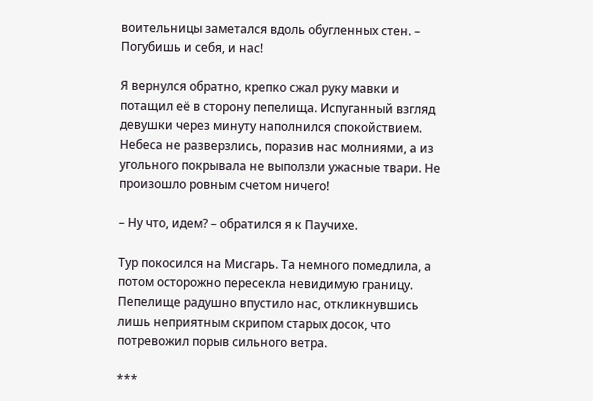воительницы заметался вдоль обугленных стен. – Погубишь и себя, и нас!

Я вернулся обратно, крепко сжал руку мавки и потащил её в сторону пепелища. Испуганный взгляд девушки через минуту наполнился спокойствием. Небеса не разверзлись, поразив нас молниями, а из угольного покрывала не выползли ужасные твари. Не произошло ровным счетом ничего!

– Ну что, идем? – обратился я к Паучихе.

Тур покосился на Мисгарь. Та немного помедлила, а потом осторожно пересекла невидимую границу. Пепелище радушно впустило нас, откликнувшись лишь неприятным скрипом старых досок, что потревожил порыв сильного ветра.

***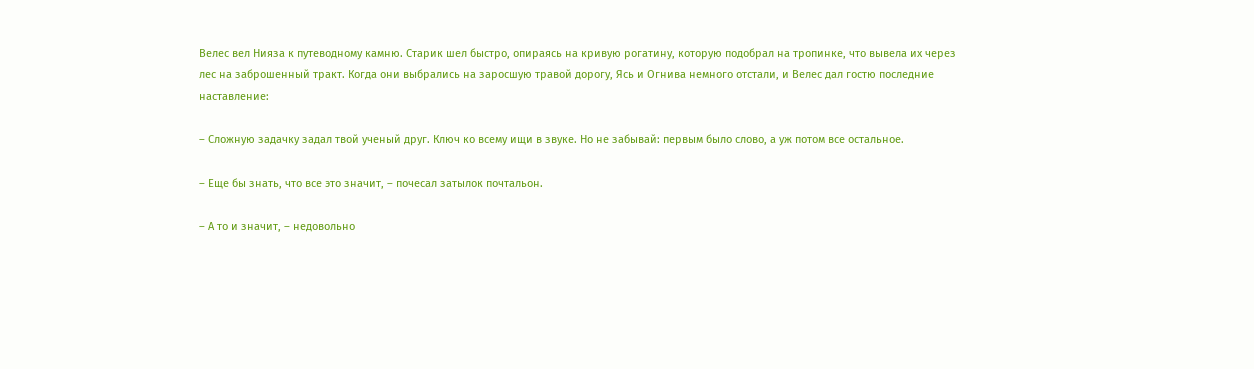Велес вел Нияза к путеводному камню. Старик шел быстро, опираясь на кривую рогатину, которую подобрал на тропинке, что вывела их через лес на заброшенный тракт. Когда они выбрались на заросшую травой дорогу, Ясь и Огнива немного отстали, и Велес дал гостю последние наставление:

– Сложную задачку задал твой ученый друг. Ключ ко всему ищи в звуке. Но не забывай: первым было слово, а уж потом все остальное.

– Еще бы знать, что все это значит, – почесал затылок почтальон.

– А то и значит, – недовольно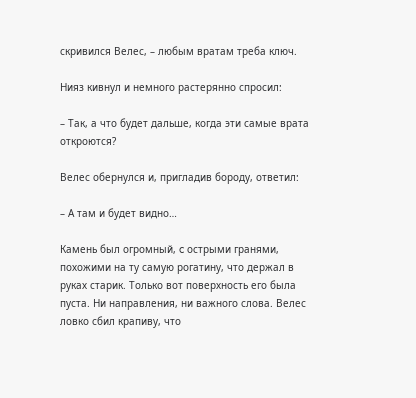скривился Велес, – любым вратам треба ключ.

Нияз кивнул и немного растерянно спросил:

– Так, а что будет дальше, когда эти самые врата откроются?

Велес обернулся и, пригладив бороду, ответил:

– А там и будет видно…

Камень был огромный, c острыми гранями, похожими на ту самую рогатину, что держал в руках старик. Только вот поверхность его была пуста. Ни направления, ни важного слова. Велес ловко сбил крапиву, что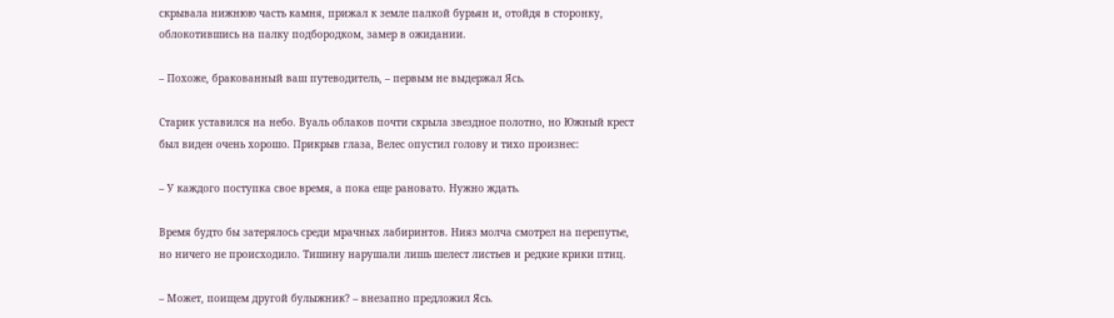скрывала нижнюю часть камня, прижал к земле палкой бурьян и, отойдя в сторонку, облокотившись на палку подбородком, замер в ожидании.

– Похоже, бракованный ваш путеводитель, – первым не выдержал Ясь.

Старик уставился на небо. Вуаль облаков почти скрыла звездное полотно, но Южный крест был виден очень хорошо. Прикрыв глаза, Велес опустил голову и тихо произнес:

– У каждого поступка свое время, а пока еще рановато. Нужно ждать.

Время будто бы затерялось среди мрачных лабиринтов. Нияз молча смотрел на перепутье, но ничего не происходило. Тишину нарушали лишь шелест листьев и редкие крики птиц.

– Может, поищем другой булыжник? – внезапно предложил Ясь.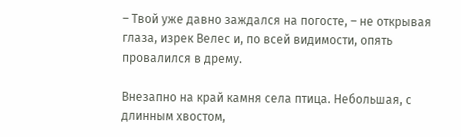– Твой уже давно заждался на погосте, – не открывая глаза, изрек Велес и, по всей видимости, опять провалился в дрему.

Внезапно на край камня села птица. Небольшая, с длинным хвостом,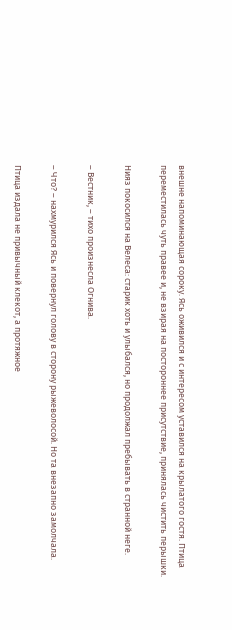внешне напоминающая сороку. Ясь оживился и с интересом уставился на крылатого гостя. Птица переместилась чуть правее и, не взирая на постороннее присутствие, принялась чистить перышки.

Нияз покосился на Велеса: старик хоть и улыбался, но продолжал пребывать в странной неге.

– Вестник, – тихо произнесла Огнива.

– Что? – нахмурился Ясь и повернул голову в сторону рыжеволосой. Но та внезапно замолчала.

Птица издала не привычный клекот, а протяжное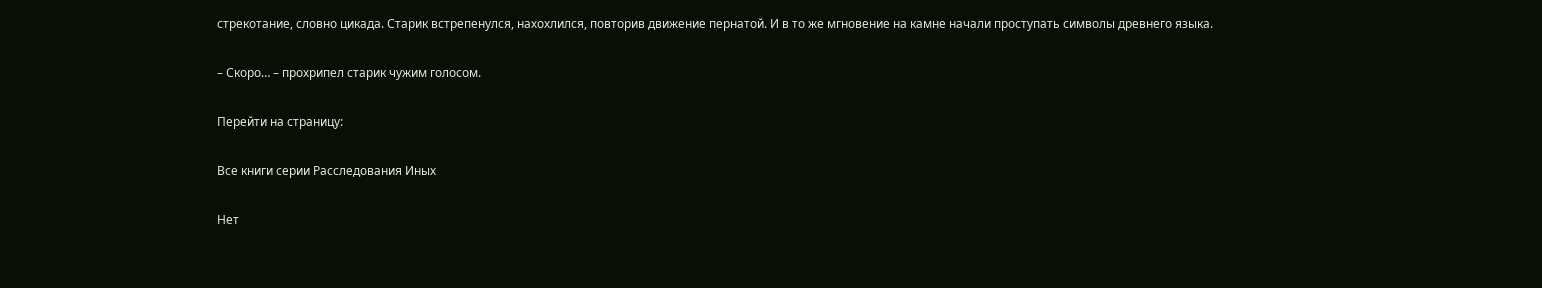стрекотание, словно цикада. Старик встрепенулся, нахохлился, повторив движение пернатой. И в то же мгновение на камне начали проступать символы древнего языка.

– Скоро… – прохрипел старик чужим голосом.

Перейти на страницу:

Все книги серии Расследования Иных

Нет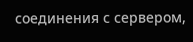соединения с сервером,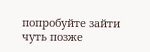попробуйте зайти чуть позже